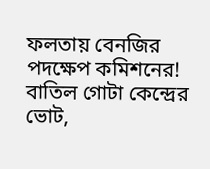ফলতায় বেনজির পদক্ষেপ কমিশনের! বাতিল গোটা কেন্দ্রের ভোট,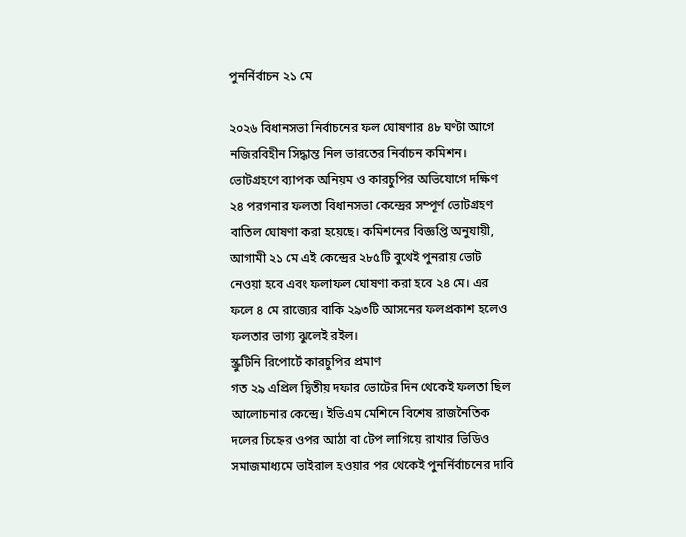পুনর্নির্বাচন ২১ মে

২০২৬ বিধানসভা নির্বাচনের ফল ঘোষণার ৪৮ ঘণ্টা আগে নজিরবিহীন সিদ্ধান্ত নিল ভারতের নির্বাচন কমিশন। ভোটগ্রহণে ব্যাপক অনিয়ম ও কারচুপির অভিযোগে দক্ষিণ ২৪ পরগনার ফলতা বিধানসভা কেন্দ্রের সম্পূর্ণ ভোটগ্রহণ বাতিল ঘোষণা করা হয়েছে। কমিশনের বিজ্ঞপ্তি অনুযায়ী, আগামী ২১ মে এই কেন্দ্রের ২৮৫টি বুথেই পুনরায় ভোট নেওয়া হবে এবং ফলাফল ঘোষণা করা হবে ২৪ মে। এর ফলে ৪ মে রাজ্যের বাকি ২৯৩টি আসনের ফলপ্রকাশ হলেও ফলতার ভাগ্য ঝুলেই রইল।
স্ক্রুটিনি রিপোর্টে কারচুপির প্রমাণ
গত ২৯ এপ্রিল দ্বিতীয় দফার ভোটের দিন থেকেই ফলতা ছিল আলোচনার কেন্দ্রে। ইভিএম মেশিনে বিশেষ রাজনৈতিক দলের চিহ্নের ওপর আঠা বা টেপ লাগিয়ে রাখার ভিডিও সমাজমাধ্যমে ভাইরাল হওয়ার পর থেকেই পুনর্নির্বাচনের দাবি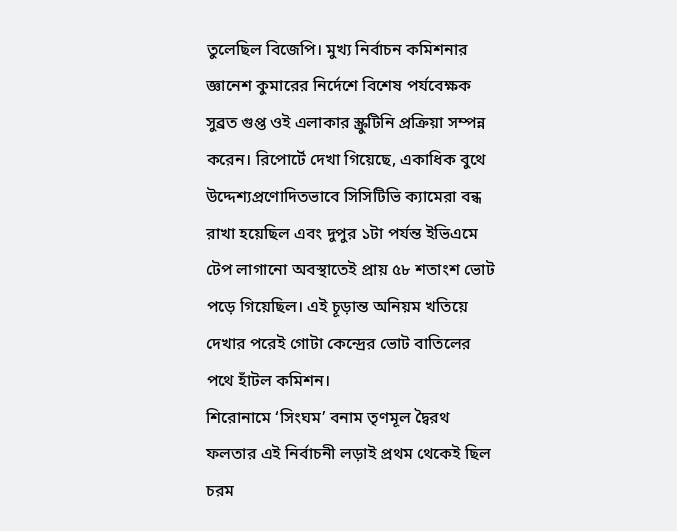তুলেছিল বিজেপি। মুখ্য নির্বাচন কমিশনার জ্ঞানেশ কুমারের নির্দেশে বিশেষ পর্যবেক্ষক সুব্রত গুপ্ত ওই এলাকার স্ক্রুটিনি প্রক্রিয়া সম্পন্ন করেন। রিপোর্টে দেখা গিয়েছে, একাধিক বুথে উদ্দেশ্যপ্রণোদিতভাবে সিসিটিভি ক্যামেরা বন্ধ রাখা হয়েছিল এবং দুপুর ১টা পর্যন্ত ইভিএমে টেপ লাগানো অবস্থাতেই প্রায় ৫৮ শতাংশ ভোট পড়ে গিয়েছিল। এই চূড়ান্ত অনিয়ম খতিয়ে দেখার পরেই গোটা কেন্দ্রের ভোট বাতিলের পথে হাঁটল কমিশন।
শিরোনামে ‘সিংঘম’ বনাম তৃণমূল দ্বৈরথ
ফলতার এই নির্বাচনী লড়াই প্রথম থেকেই ছিল চরম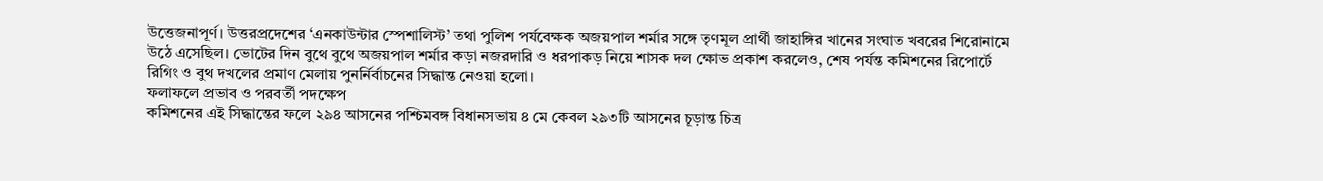উত্তেজনাপূর্ণ। উত্তরপ্রদেশের ‘এনকাউন্টার স্পেশালিস্ট’ তথা পুলিশ পর্যবেক্ষক অজয়পাল শর্মার সঙ্গে তৃণমূল প্রার্থী জাহাঙ্গির খানের সংঘাত খবরের শিরোনামে উঠে এসেছিল। ভোটের দিন বুথে বুথে অজয়পাল শর্মার কড়া নজরদারি ও ধরপাকড় নিয়ে শাসক দল ক্ষোভ প্রকাশ করলেও, শেষ পর্যন্ত কমিশনের রিপোর্টে রিগিং ও বুথ দখলের প্রমাণ মেলায় পুনর্নির্বাচনের সিদ্ধান্ত নেওয়া হলো।
ফলাফলে প্রভাব ও পরবর্তী পদক্ষেপ
কমিশনের এই সিদ্ধান্তের ফলে ২৯৪ আসনের পশ্চিমবঙ্গ বিধানসভায় ৪ মে কেবল ২৯৩টি আসনের চূড়ান্ত চিত্র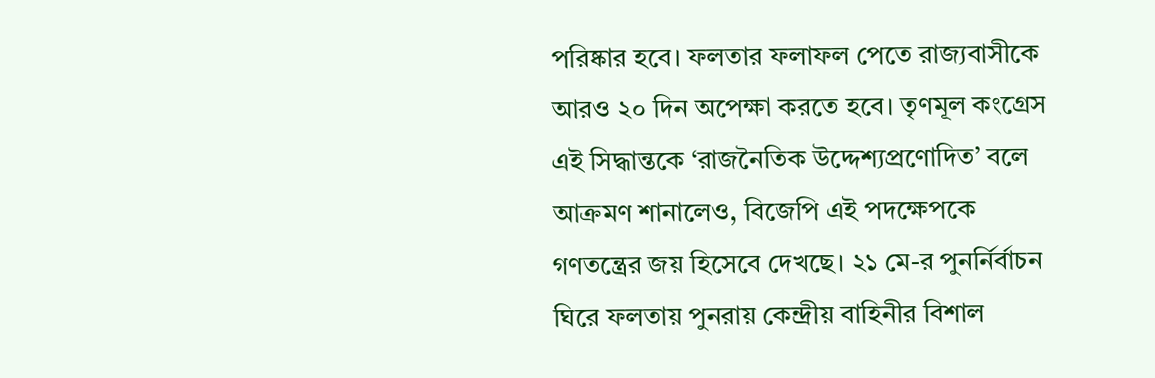পরিষ্কার হবে। ফলতার ফলাফল পেতে রাজ্যবাসীকে আরও ২০ দিন অপেক্ষা করতে হবে। তৃণমূল কংগ্রেস এই সিদ্ধান্তকে ‘রাজনৈতিক উদ্দেশ্যপ্রণোদিত’ বলে আক্রমণ শানালেও, বিজেপি এই পদক্ষেপকে গণতন্ত্রের জয় হিসেবে দেখছে। ২১ মে-র পুনর্নির্বাচন ঘিরে ফলতায় পুনরায় কেন্দ্রীয় বাহিনীর বিশাল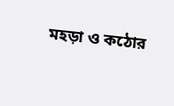মহড়া ও কঠোর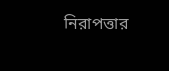নিরাপত্তার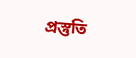প্রস্তুতি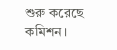শুরু করেছে কমিশন।